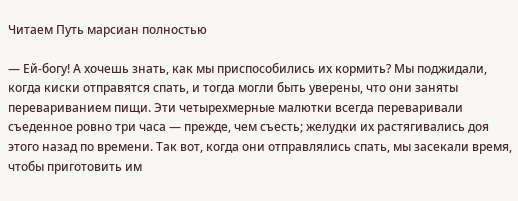Читаем Путь марсиан полностью

— Ей-богу! А хочешь знать, как мы приспособились их кормить? Мы поджидали, когда киски отправятся спать, и тогда могли быть уверены, что они заняты перевариванием пищи. Эти четырехмерные малютки всегда переваривали съеденное ровно три часа — прежде, чем съесть; желудки их растягивались доя этого назад по времени. Так вот, когда они отправлялись спать, мы засекали время, чтобы приготовить им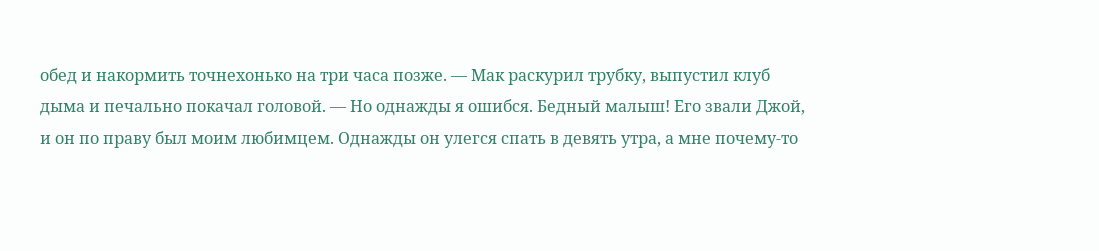обед и накормить точнехонько на три часа позже. — Мак раскурил трубку, выпустил клуб дыма и печально покачал головой. — Но однажды я ошибся. Бедный малыш! Его звали Джой, и он по праву был моим любимцем. Однажды он улегся спать в девять утра, а мне почему-то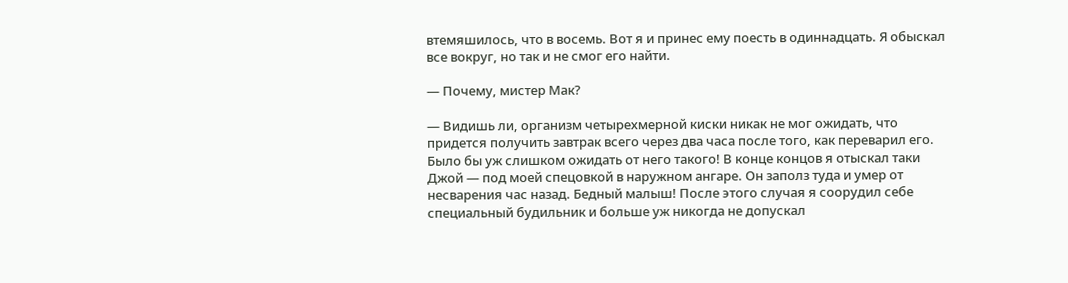втемяшилось, что в восемь. Вот я и принес ему поесть в одиннадцать. Я обыскал все вокруг, но так и не смог его найти.

— Почему, мистер Мак?

— Видишь ли, организм четырехмерной киски никак не мог ожидать, что придется получить завтрак всего через два часа после того, как переварил его. Было бы уж слишком ожидать от него такого! В конце концов я отыскал таки Джой — под моей спецовкой в наружном ангаре. Он заполз туда и умер от несварения час назад. Бедный малыш! После этого случая я соорудил себе специальный будильник и больше уж никогда не допускал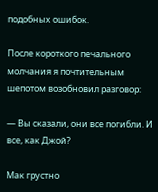подобных ошибок.

После короткого печального молчания я почтительным шепотом возобновил разговор:

— Вы сказали, они все погибли. И все, как Джой?

Мак грустно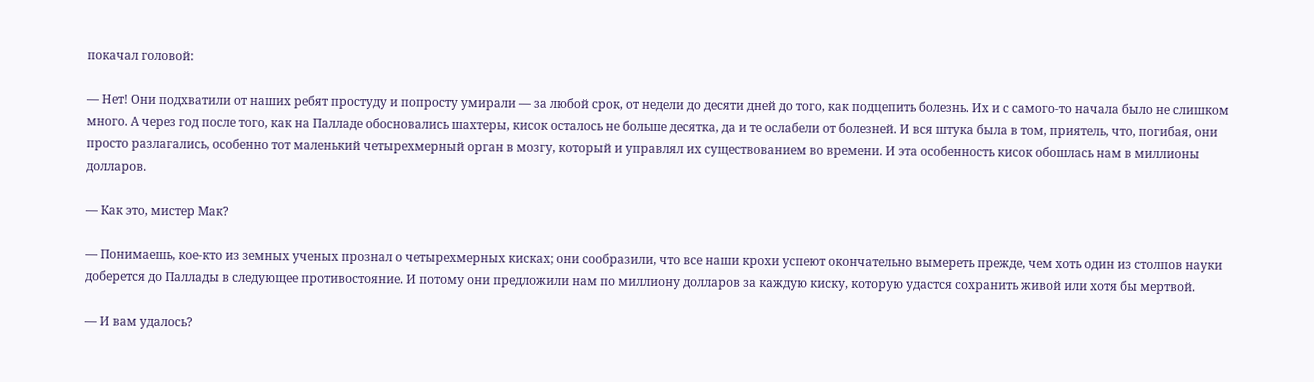покачал головой:

— Нет! Они подхватили от наших ребят простуду и попросту умирали — за любой срок, от недели до десяти дней до того, как подцепить болезнь. Их и с самого-то начала было не слишком много. А через год после того, как на Палладе обосновались шахтеры, кисок осталось не больше десятка, да и те ослабели от болезней. И вся штука была в том, приятель, что, погибая, они просто разлагались, особенно тот маленький четырехмерный орган в мозгу, который и управлял их существованием во времени. И эта особенность кисок обошлась нам в миллионы долларов.

— Как это, мистер Мак?

— Понимаешь, кое-кто из земных ученых прознал о четырехмерных кисках; они сообразили, что все наши крохи успеют окончательно вымереть прежде, чем хоть один из столпов науки доберется до Паллады в следующее противостояние. И потому они предложили нам по миллиону долларов за каждую киску, которую удастся сохранить живой или хотя бы мертвой.

— И вам удалось?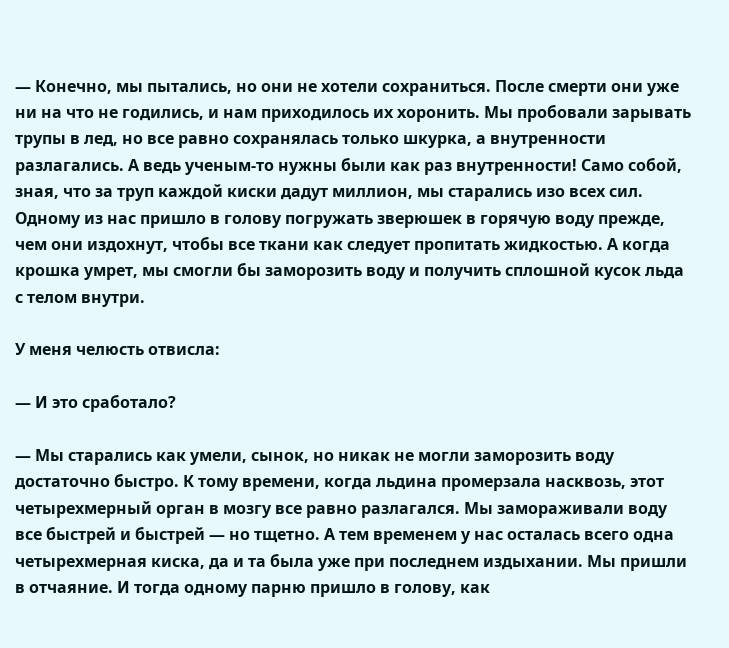— Конечно, мы пытались, но они не хотели сохраниться. После смерти они уже ни на что не годились, и нам приходилось их хоронить. Мы пробовали зарывать трупы в лед, но все равно сохранялась только шкурка, а внутренности разлагались. А ведь ученым-то нужны были как раз внутренности! Само собой, зная, что за труп каждой киски дадут миллион, мы старались изо всех сил. Одному из нас пришло в голову погружать зверюшек в горячую воду прежде, чем они издохнут, чтобы все ткани как следует пропитать жидкостью. А когда крошка умрет, мы смогли бы заморозить воду и получить сплошной кусок льда с телом внутри.

У меня челюсть отвисла:

— И это сработало?

— Мы старались как умели, сынок, но никак не могли заморозить воду достаточно быстро. К тому времени, когда льдина промерзала насквозь, этот четырехмерный орган в мозгу все равно разлагался. Мы замораживали воду все быстрей и быстрей — но тщетно. А тем временем у нас осталась всего одна четырехмерная киска, да и та была уже при последнем издыхании. Мы пришли в отчаяние. И тогда одному парню пришло в голову, как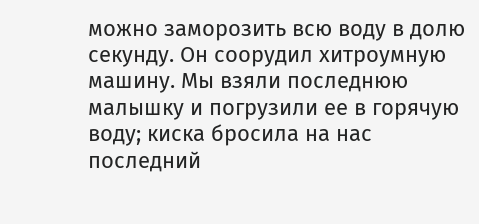можно заморозить всю воду в долю секунду. Он соорудил хитроумную машину. Мы взяли последнюю малышку и погрузили ее в горячую воду; киска бросила на нас последний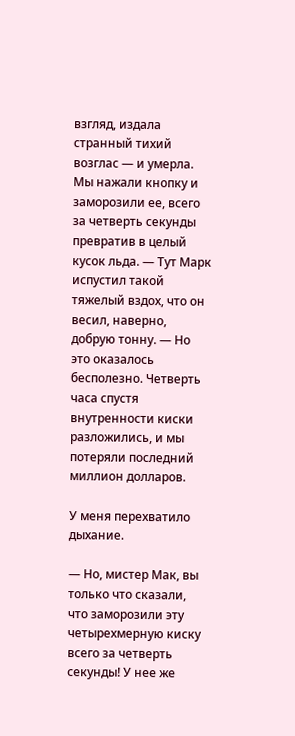взгляд, издала странный тихий возглас — и умерла. Мы нажали кнопку и заморозили ее, всего за четверть секунды превратив в целый кусок льда. — Тут Марк испустил такой тяжелый вздох, что он весил, наверно, добрую тонну. — Но это оказалось бесполезно. Четверть часа спустя внутренности киски разложились, и мы потеряли последний миллион долларов.

У меня перехватило дыхание.

— Но, мистер Мак, вы только что сказали, что заморозили эту четырехмерную киску всего за четверть секунды! У нее же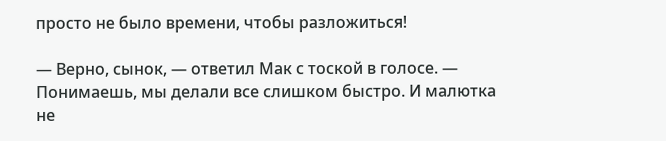просто не было времени, чтобы разложиться!

— Верно, сынок, — ответил Мак с тоской в голосе. — Понимаешь, мы делали все слишком быстро. И малютка не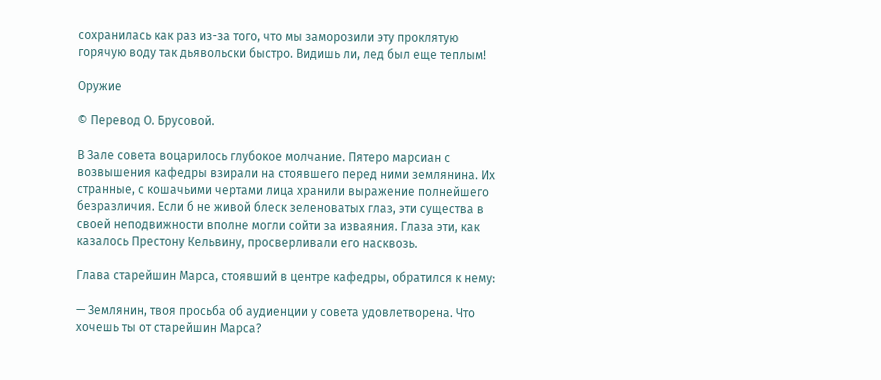сохранилась как раз из-за того, что мы заморозили эту проклятую горячую воду так дьявольски быстро. Видишь ли, лед был еще теплым!

Оружие

© Перевод О. Брусовой.

В Зале совета воцарилось глубокое молчание. Пятеро марсиан с возвышения кафедры взирали на стоявшего перед ними землянина. Их странные, с кошачьими чертами лица хранили выражение полнейшего безразличия. Если б не живой блеск зеленоватых глаз, эти существа в своей неподвижности вполне могли сойти за изваяния. Глаза эти, как казалось Престону Кельвину, просверливали его насквозь.

Глава старейшин Марса, стоявший в центре кафедры, обратился к нему:

— Землянин, твоя просьба об аудиенции у совета удовлетворена. Что хочешь ты от старейшин Марса?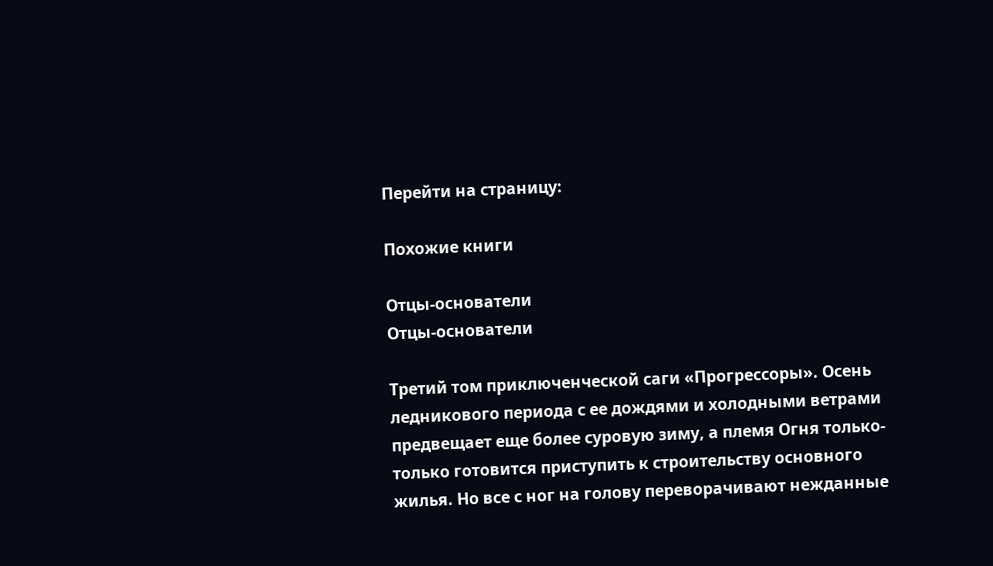Перейти на страницу:

Похожие книги

Отцы-основатели
Отцы-основатели

Третий том приключенческой саги «Прогрессоры». Осень ледникового периода с ее дождями и холодными ветрами предвещает еще более суровую зиму, а племя Огня только-только готовится приступить к строительству основного жилья. Но все с ног на голову переворачивают нежданные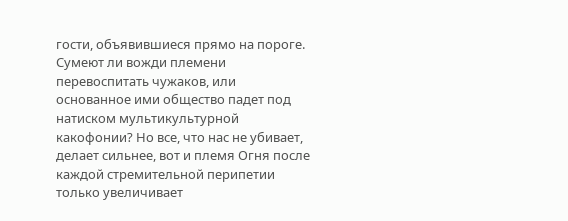гости, объявившиеся прямо на пороге. Сумеют ли вожди племени перевоспитать чужаков, или основанное ими общество падет под натиском мультикультурной какофонии? Но все, что нас не убивает, делает сильнее, вот и племя Огня после каждой стремительной перипетии только увеличивает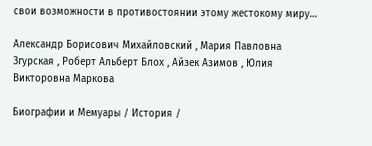свои возможности в противостоянии этому жестокому миру…

Александр Борисович Михайловский , Мария Павловна Згурская , Роберт Альберт Блох , Айзек Азимов , Юлия Викторовна Маркова

Биографии и Мемуары / История /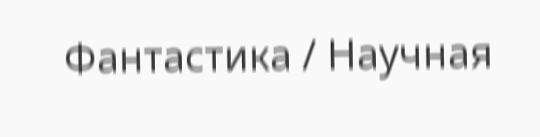Фантастика / Научная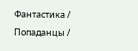Фантастика / Попаданцы /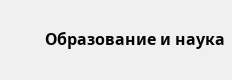Образование и наука